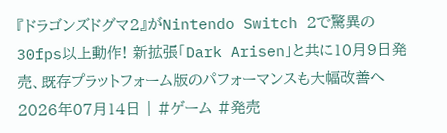『ドラゴンズドグマ2』がNintendo Switch 2で驚異の30fps以上動作! 新拡張「Dark Arisen」と共に10月9日発売、既存プラットフォーム版のパフォーマンスも大幅改善へ
2026年07月14日 | #ゲーム #発売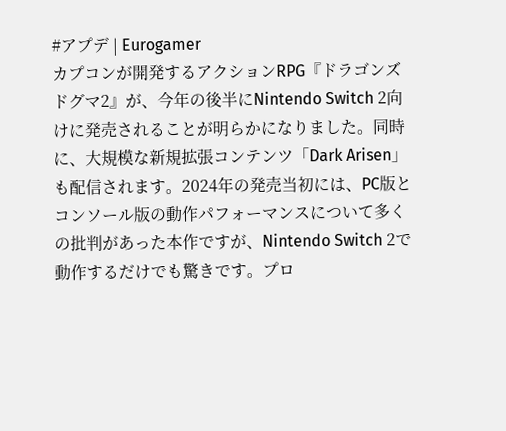#アプデ | Eurogamer
カプコンが開発するアクションRPG『ドラゴンズドグマ2』が、今年の後半にNintendo Switch 2向けに発売されることが明らかになりました。同時に、大規模な新規拡張コンテンツ「Dark Arisen」も配信されます。2024年の発売当初には、PC版とコンソール版の動作パフォーマンスについて多くの批判があった本作ですが、Nintendo Switch 2で動作するだけでも驚きです。プロ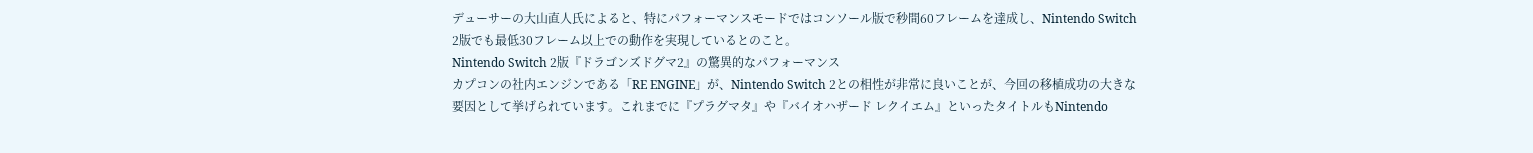デューサーの大山直人氏によると、特にパフォーマンスモードではコンソール版で秒間60フレームを達成し、Nintendo Switch 2版でも最低30フレーム以上での動作を実現しているとのこと。
Nintendo Switch 2版『ドラゴンズドグマ2』の驚異的なパフォーマンス
カプコンの社内エンジンである「RE ENGINE」が、Nintendo Switch 2との相性が非常に良いことが、今回の移植成功の大きな要因として挙げられています。これまでに『プラグマタ』や『バイオハザード レクイエム』といったタイトルもNintendo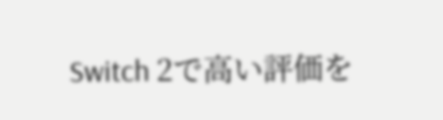Switch 2で高い評価を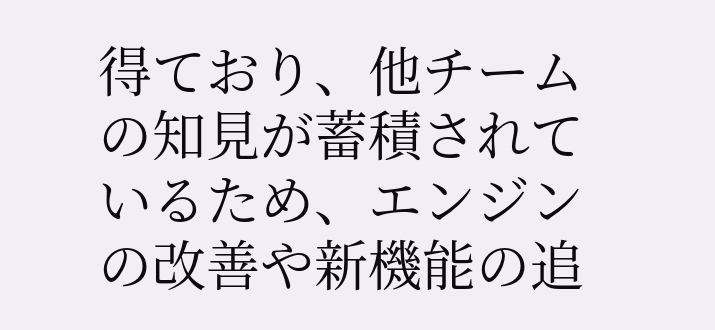得ており、他チームの知見が蓄積されているため、エンジンの改善や新機能の追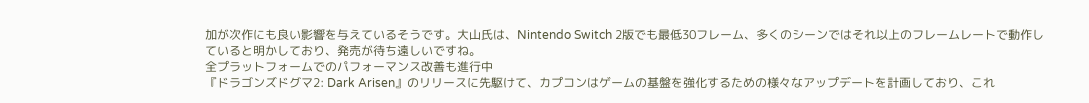加が次作にも良い影響を与えているそうです。大山氏は、Nintendo Switch 2版でも最低30フレーム、多くのシーンではそれ以上のフレームレートで動作していると明かしており、発売が待ち遠しいですね。
全プラットフォームでのパフォーマンス改善も進行中
『ドラゴンズドグマ2: Dark Arisen』のリリースに先駆けて、カプコンはゲームの基盤を強化するための様々なアップデートを計画しており、これ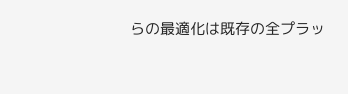らの最適化は既存の全プラッ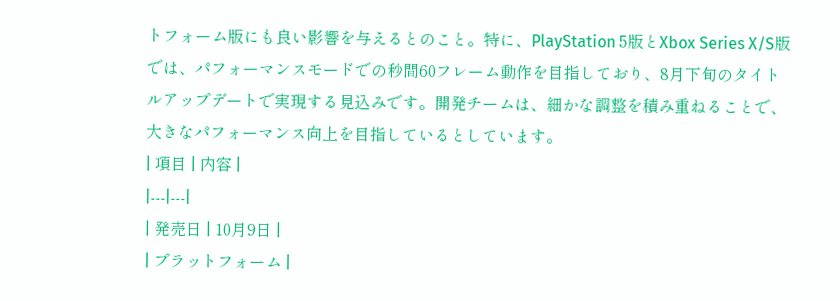トフォーム版にも良い影響を与えるとのこと。特に、PlayStation 5版とXbox Series X/S版では、パフォーマンスモードでの秒間60フレーム動作を目指しており、8月下旬のタイトルアップデートで実現する見込みです。開発チームは、細かな調整を積み重ねることで、大きなパフォーマンス向上を目指しているとしています。
| 項目 | 内容 |
|---|---|
| 発売日 | 10月9日 |
| プラットフォーム |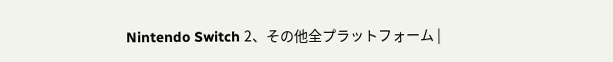Nintendo Switch 2、その他全プラットフォーム |